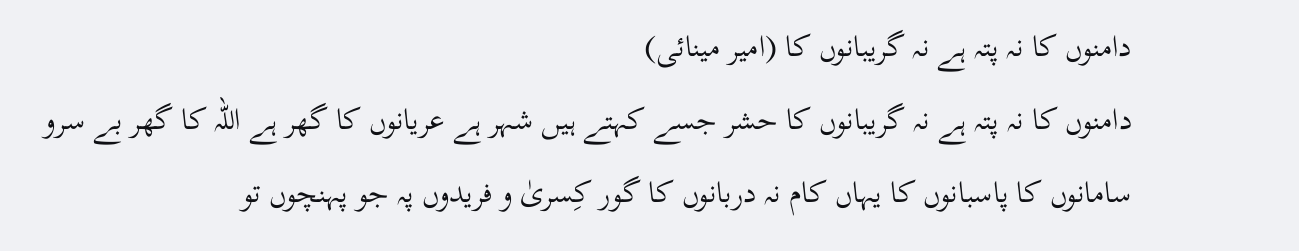دامنوں کا نہ پتہ ہے نہ گریبانوں کا (امیر مینائی)
دامنوں کا نہ پتہ ہے نہ گریبانوں کا حشر جسے کہتے ہیں شہر ہے عریانوں کا گھر ہے اللہ کا گھر بے سرو سامانوں کا پاسبانوں کا یہاں کام نہ دربانوں کا گور کِسریٰ و فریدوں پہ جو پہنچوں تو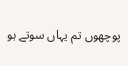پوچھوں تم یہاں سوتے ہو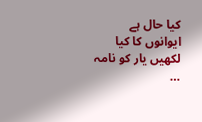کیا حال ہے ایوانوں کا کیا لکھیں یار کو نامہ …